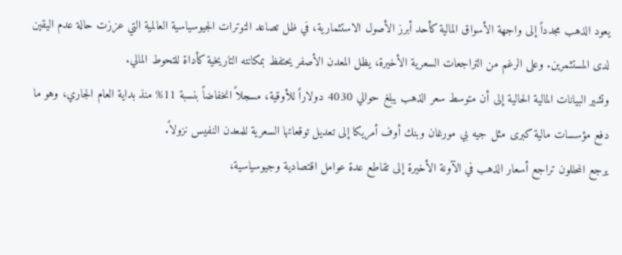يعود الذهب مجدداً إلى واجهة الأسواق المالية كأحد أبرز الأصول الاستثمارية، في ظل تصاعد التوترات الجيوسياسية العالمية التي عززت حالة عدم اليقين لدى المستثمرين. وعلى الرغم من التراجعات السعرية الأخيرة، يظل المعدن الأصفر يحتفظ بمكانته التاريخية كأداة للتحوط المالي.
وتشير البيانات المالية الحالية إلى أن متوسط سعر الذهب يبلغ حوالي 4030 دولاراً للأوقية، مسجلاً انخفاضاً بنسبة 11% منذ بداية العام الجاري، وهو ما دفع مؤسسات مالية كبرى مثل جيه بي مورغان وبنك أوف أمريكا إلى تعديل توقعاتها السعرية للمعدن النفيس نزولاً.
يرجع المحللون تراجع أسعار الذهب في الآونة الأخيرة إلى تقاطع عدة عوامل اقتصادية وجيوسياسية،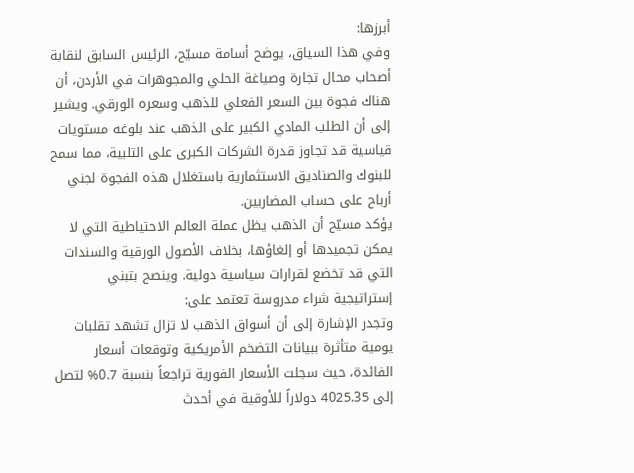أبرزها:
وفي هذا السياق، يوضح أسامة مسيّح، الرئيس السابق لنقابة أصحاب محال تجارة وصياغة الحلي والمجوهرات في الأردن، أن هناك فجوة بين السعر الفعلي للذهب وسعره الورقي. ويشير إلى أن الطلب المادي الكبير على الذهب عند بلوغه مستويات قياسية قد تجاوز قدرة الشركات الكبرى على التلبية، مما سمح للبنوك والصناديق الاستثمارية باستغلال هذه الفجوة لجني أرباح على حساب المضاربين.
يؤكد مسيّح أن الذهب يظل عملة العالم الاحتياطية التي لا يمكن تجميدها أو إلغاؤها، بخلاف الأصول الورقية والسندات التي قد تخضع لقرارات سياسية دولية. وينصح بتبني إستراتيجية شراء مدروسة تعتمد على:
وتجدر الإشارة إلى أن أسواق الذهب لا تزال تشهد تقلبات يومية متأثرة ببيانات التضخم الأمريكية وتوقعات أسعار الفائدة، حيث سجلت الأسعار الفورية تراجعاً بنسبة 0.7% لتصل إلى 4025.35 دولاراً للأوقية في أحدث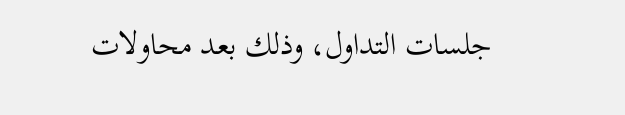جلسات التداول، وذلك بعد محاولات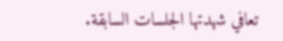تعافي شهدتها الجلسات السابقة.